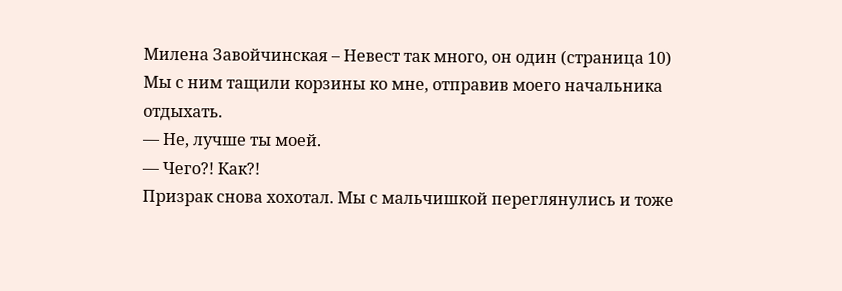Милена Завойчинская – Невест так много, он один (страница 10)
Мы с ним тащили корзины ко мне, отправив моего начальника отдыхать.
— Не, лучше ты моей.
— Чего?! Как?!
Призрак снова хохотал. Мы с мальчишкой переглянулись и тоже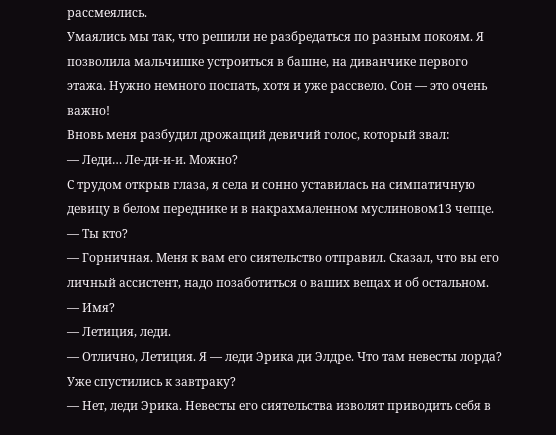рассмеялись.
Умаялись мы так, что решили не разбредаться по разным покоям. Я позволила мальчишке устроиться в башне, на диванчике первого этажа. Нужно немного поспать, хотя и уже рассвело. Сон — это очень важно!
Вновь меня разбудил дрожащий девичий голос, который звал:
— Леди… Ле-ди-и-и. Можно?
С трудом открыв глаза, я села и сонно уставилась на симпатичную девицу в белом переднике и в накрахмаленном муслиновом13 чепце.
— Ты кто?
— Горничная. Меня к вам его сиятельство отправил. Сказал, что вы его личный ассистент, надо позаботиться о ваших вещах и об остальном.
— Имя?
— Летиция, леди.
— Отлично, Летиция. Я — леди Эрика ди Элдре. Что там невесты лорда? Уже спустились к завтраку?
— Нет, леди Эрика. Невесты его сиятельства изволят приводить себя в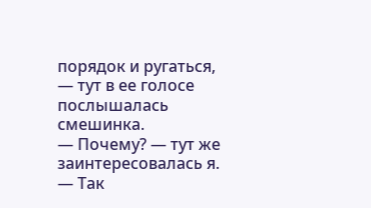порядок и ругаться, — тут в ее голосе послышалась смешинка.
— Почему? — тут же заинтересовалась я.
— Так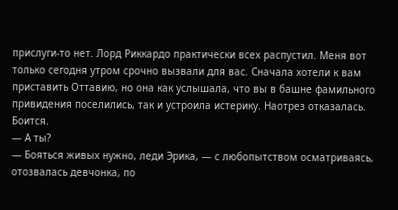прислуги-то нет. Лорд Риккардо практически всех распустил. Меня вот только сегодня утром срочно вызвали для вас. Сначала хотели к вам приставить Оттавию, но она как услышала, что вы в башне фамильного привидения поселились, так и устроила истерику. Наотрез отказалась. Боится.
— А ты?
— Бояться живых нужно, леди Эрика, — с любопытством осматриваясь, отозвалась девчонка, по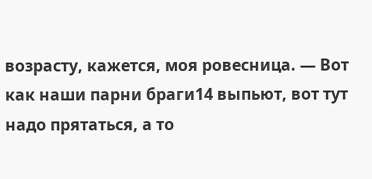возрасту, кажется, моя ровесница. — Вот как наши парни браги14 выпьют, вот тут надо прятаться, а то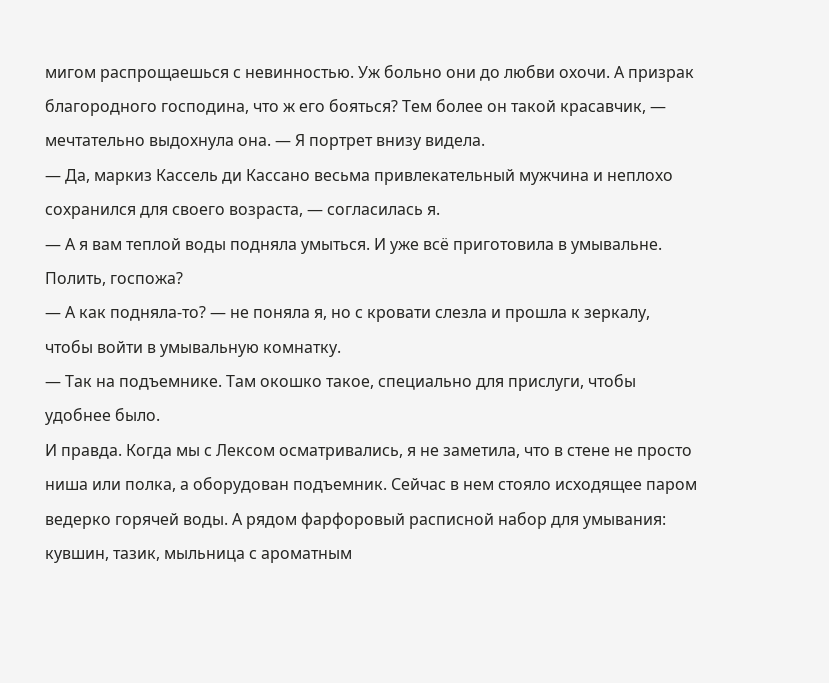мигом распрощаешься с невинностью. Уж больно они до любви охочи. А призрак благородного господина, что ж его бояться? Тем более он такой красавчик, — мечтательно выдохнула она. — Я портрет внизу видела.
— Да, маркиз Кассель ди Кассано весьма привлекательный мужчина и неплохо сохранился для своего возраста, — согласилась я.
— А я вам теплой воды подняла умыться. И уже всё приготовила в умывальне. Полить, госпожа?
— А как подняла-то? — не поняла я, но с кровати слезла и прошла к зеркалу, чтобы войти в умывальную комнатку.
— Так на подъемнике. Там окошко такое, специально для прислуги, чтобы удобнее было.
И правда. Когда мы с Лексом осматривались, я не заметила, что в стене не просто ниша или полка, а оборудован подъемник. Сейчас в нем стояло исходящее паром ведерко горячей воды. А рядом фарфоровый расписной набор для умывания: кувшин, тазик, мыльница с ароматным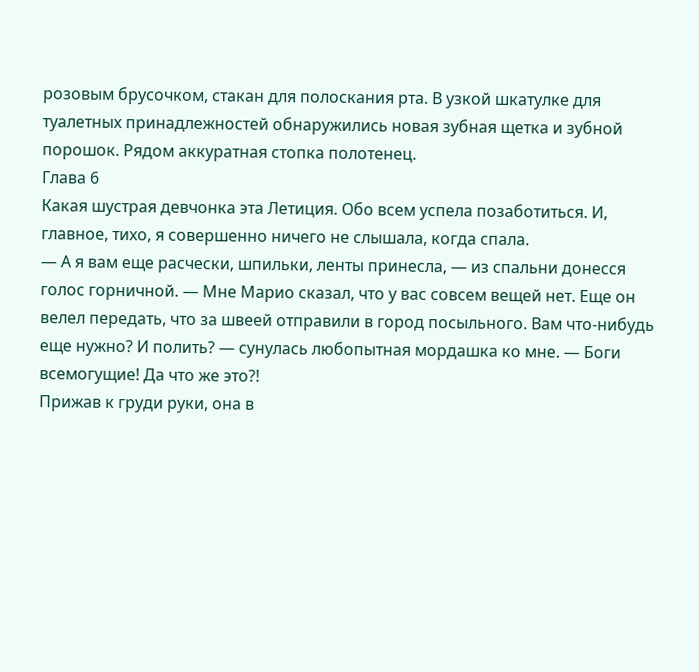розовым брусочком, стакан для полоскания рта. В узкой шкатулке для туалетных принадлежностей обнаружились новая зубная щетка и зубной порошок. Рядом аккуратная стопка полотенец.
Глава 6
Какая шустрая девчонка эта Летиция. Обо всем успела позаботиться. И, главное, тихо, я совершенно ничего не слышала, когда спала.
— А я вам еще расчески, шпильки, ленты принесла, — из спальни донесся голос горничной. — Мне Марио сказал, что у вас совсем вещей нет. Еще он велел передать, что за швеей отправили в город посыльного. Вам что-нибудь еще нужно? И полить? — сунулась любопытная мордашка ко мне. — Боги всемогущие! Да что же это?!
Прижав к груди руки, она в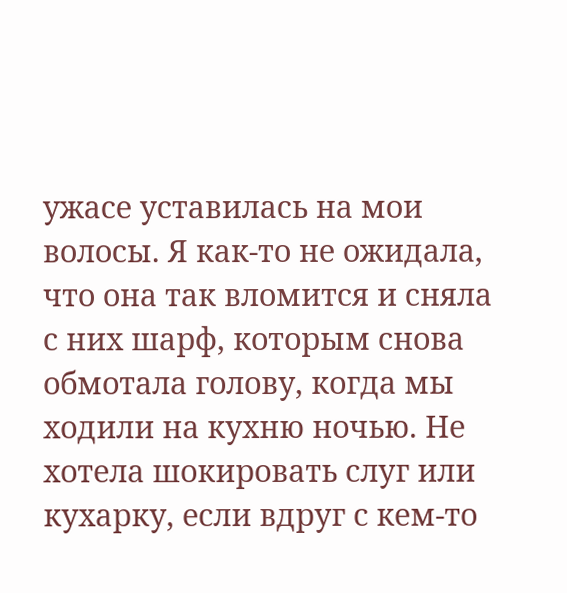ужасе уставилась на мои волосы. Я как-то не ожидала, что она так вломится и сняла с них шарф, которым снова обмотала голову, когда мы ходили на кухню ночью. Не хотела шокировать слуг или кухарку, если вдруг с кем-то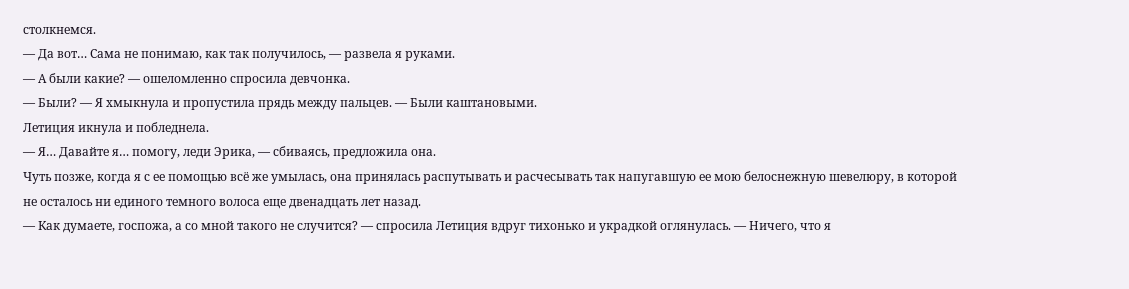столкнемся.
— Да вот… Сама не понимаю, как так получилось, — развела я руками.
— А были какие? — ошеломленно спросила девчонка.
— Были? — Я хмыкнула и пропустила прядь между пальцев. — Были каштановыми.
Летиция икнула и побледнела.
— Я… Давайте я… помогу, леди Эрика, — сбиваясь, предложила она.
Чуть позже, когда я с ее помощью всё же умылась, она принялась распутывать и расчесывать так напугавшую ее мою белоснежную шевелюру, в которой не осталось ни единого темного волоса еще двенадцать лет назад.
— Как думаете, госпожа, а со мной такого не случится? — спросила Летиция вдруг тихонько и украдкой оглянулась. — Ничего, что я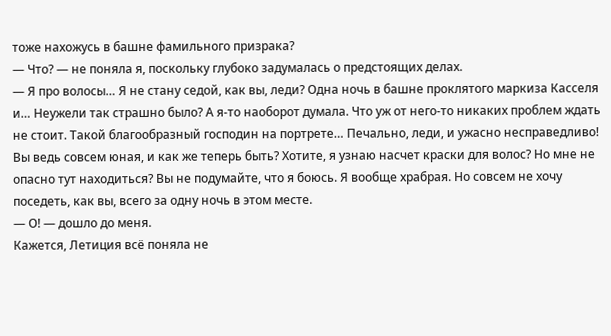тоже нахожусь в башне фамильного призрака?
— Что? — не поняла я, поскольку глубоко задумалась о предстоящих делах.
— Я про волосы… Я не стану седой, как вы, леди? Одна ночь в башне проклятого маркиза Касселя и… Неужели так страшно было? А я-то наоборот думала. Что уж от него-то никаких проблем ждать не стоит. Такой благообразный господин на портрете… Печально, леди, и ужасно несправедливо! Вы ведь совсем юная, и как же теперь быть? Хотите, я узнаю насчет краски для волос? Но мне не опасно тут находиться? Вы не подумайте, что я боюсь. Я вообще храбрая. Но совсем не хочу поседеть, как вы, всего за одну ночь в этом месте.
— О! — дошло до меня.
Кажется, Летиция всё поняла не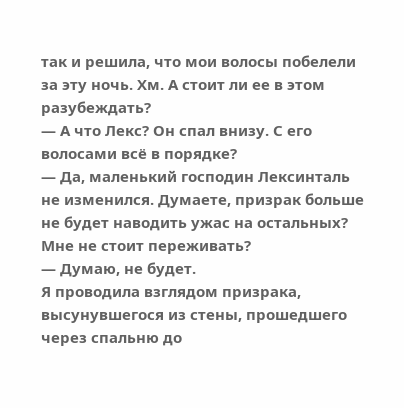так и решила, что мои волосы побелели за эту ночь. Хм. А стоит ли ее в этом разубеждать?
— А что Лекс? Он спал внизу. С его волосами всё в порядке?
— Да, маленький господин Лексинталь не изменился. Думаете, призрак больше не будет наводить ужас на остальных? Мне не стоит переживать?
— Думаю, не будет.
Я проводила взглядом призрака, высунувшегося из стены, прошедшего через спальню до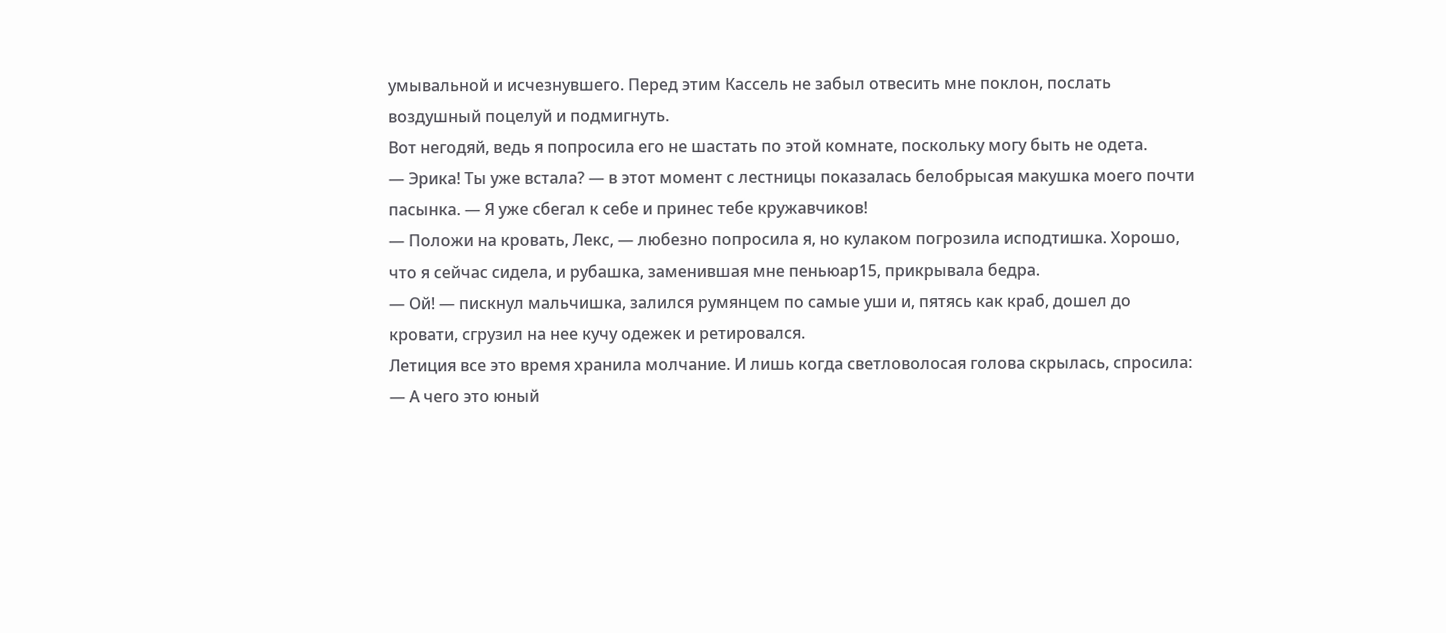умывальной и исчезнувшего. Перед этим Кассель не забыл отвесить мне поклон, послать воздушный поцелуй и подмигнуть.
Вот негодяй, ведь я попросила его не шастать по этой комнате, поскольку могу быть не одета.
— Эрика! Ты уже встала? — в этот момент с лестницы показалась белобрысая макушка моего почти пасынка. — Я уже сбегал к себе и принес тебе кружавчиков!
— Положи на кровать, Лекс, — любезно попросила я, но кулаком погрозила исподтишка. Хорошо, что я сейчас сидела, и рубашка, заменившая мне пеньюар15, прикрывала бедра.
— Ой! — пискнул мальчишка, залился румянцем по самые уши и, пятясь как краб, дошел до кровати, сгрузил на нее кучу одежек и ретировался.
Летиция все это время хранила молчание. И лишь когда светловолосая голова скрылась, спросила:
— А чего это юный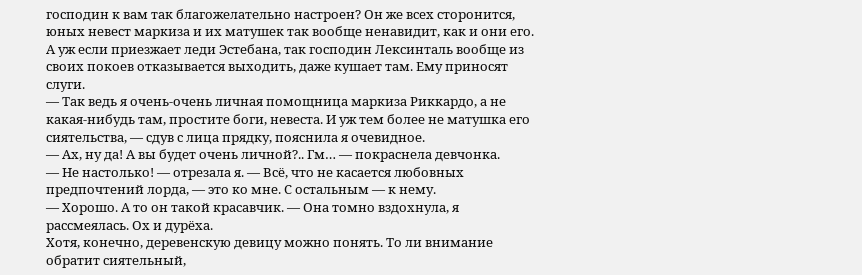господин к вам так благожелательно настроен? Он же всех сторонится, юных невест маркиза и их матушек так вообще ненавидит, как и они его. А уж если приезжает леди Эстебана, так господин Лексинталь вообще из своих покоев отказывается выходить, даже кушает там. Ему приносят слуги.
— Так ведь я очень-очень личная помощница маркиза Риккардо, а не какая-нибудь там, простите боги, невеста. И уж тем более не матушка его сиятельства, — сдув с лица прядку, пояснила я очевидное.
— Ах, ну да! А вы будет очень личной?.. Гм… — покраснела девчонка.
— Не настолько! — отрезала я. — Всё, что не касается любовных предпочтений лорда, — это ко мне. С остальным — к нему.
— Хорошо. А то он такой красавчик. — Она томно вздохнула, я рассмеялась. Ох и дурёха.
Хотя, конечно, деревенскую девицу можно понять. То ли внимание обратит сиятельный,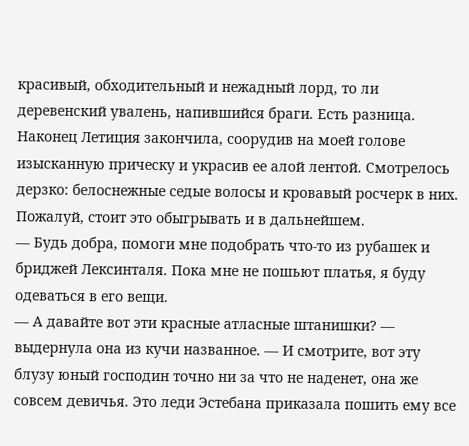красивый, обходительный и нежадный лорд, то ли деревенский увалень, напившийся браги. Есть разница.
Наконец Летиция закончила, соорудив на моей голове изысканную прическу и украсив ее алой лентой. Смотрелось дерзко: белоснежные седые волосы и кровавый росчерк в них. Пожалуй, стоит это обыгрывать и в дальнейшем.
— Будь добра, помоги мне подобрать что-то из рубашек и бриджей Лексинталя. Пока мне не пошьют платья, я буду одеваться в его вещи.
— А давайте вот эти красные атласные штанишки? — выдернула она из кучи названное. — И смотрите, вот эту блузу юный господин точно ни за что не наденет, она же совсем девичья. Это леди Эстебана приказала пошить ему все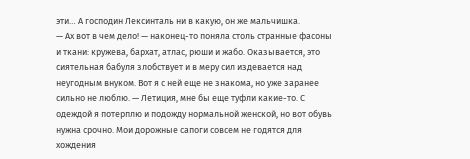эти… А господин Лексинталь ни в какую, он же мальчишка.
— Ах вот в чем дело! — наконец-то поняла столь странные фасоны и ткани: кружева, бархат, атлас, рюши и жабо. Оказывается, это сиятельная бабуля злобствует и в меру сил издевается над неугодным внуком. Вот я с ней еще не знакома, но уже заранее сильно не люблю. — Летиция, мне бы еще туфли какие-то. С одеждой я потерплю и подожду нормальной женской, но вот обувь нужна срочно. Мои дорожные сапоги совсем не годятся для хождения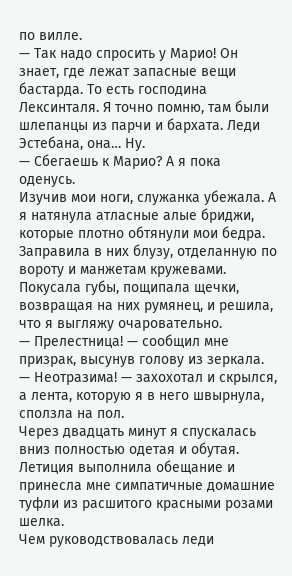по вилле.
— Так надо спросить у Марио! Он знает, где лежат запасные вещи бастарда. То есть господина Лексинталя. Я точно помню, там были шлепанцы из парчи и бархата. Леди Эстебана, она… Ну.
— Сбегаешь к Марио? А я пока оденусь.
Изучив мои ноги, служанка убежала. А я натянула атласные алые бриджи, которые плотно обтянули мои бедра. Заправила в них блузу, отделанную по вороту и манжетам кружевами. Покусала губы, пощипала щечки, возвращая на них румянец, и решила, что я выгляжу очаровательно.
— Прелестница! — сообщил мне призрак, высунув голову из зеркала. — Неотразима! — захохотал и скрылся, а лента, которую я в него швырнула, сползла на пол.
Через двадцать минут я спускалась вниз полностью одетая и обутая. Летиция выполнила обещание и принесла мне симпатичные домашние туфли из расшитого красными розами шелка.
Чем руководствовалась леди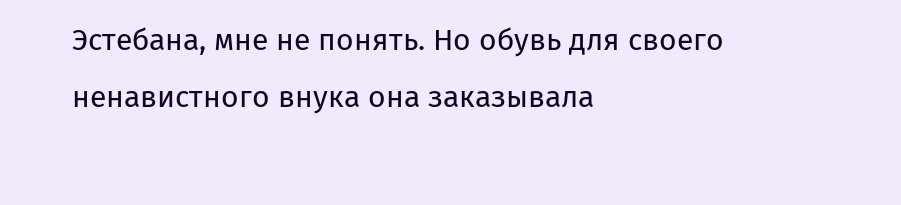Эстебана, мне не понять. Но обувь для своего ненавистного внука она заказывала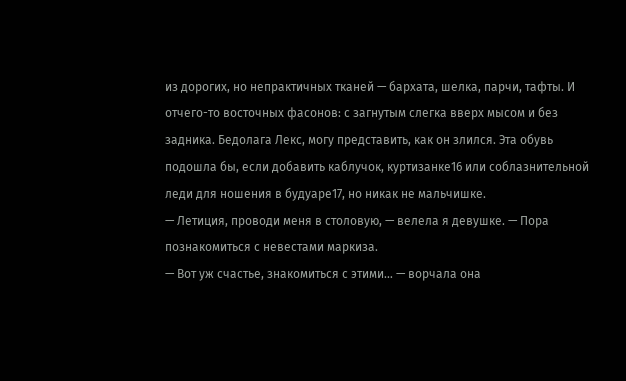из дорогих, но непрактичных тканей — бархата, шелка, парчи, тафты. И отчего-то восточных фасонов: с загнутым слегка вверх мысом и без задника. Бедолага Лекс, могу представить, как он злился. Эта обувь подошла бы, если добавить каблучок, куртизанке16 или соблазнительной леди для ношения в будуаре17, но никак не мальчишке.
— Летиция, проводи меня в столовую, — велела я девушке. — Пора познакомиться с невестами маркиза.
— Вот уж счастье, знакомиться с этими… — ворчала она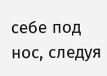себе под нос, следуя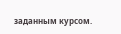заданным курсом.